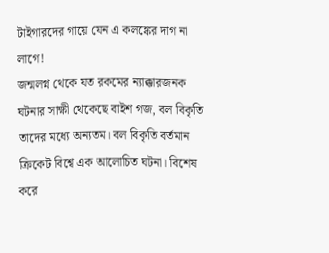টাইগারদের গায়ে যেন এ কলঙ্কের দাগ না লাগে!
জন্মলগ্ন থেকে যত রকমের ন্যাক্কারজনক ঘটনার সাক্ষী থেকেছে বাইশ গজ, বল বিকৃতি তাদের মধ্যে অন্যতম। বল বিকৃতি বর্তমান ক্রিকেট বিশ্বে এক আলোচিত ঘটনা। বিশেষ করে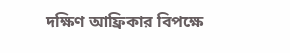দক্ষিণ আফ্রিকার বিপক্ষে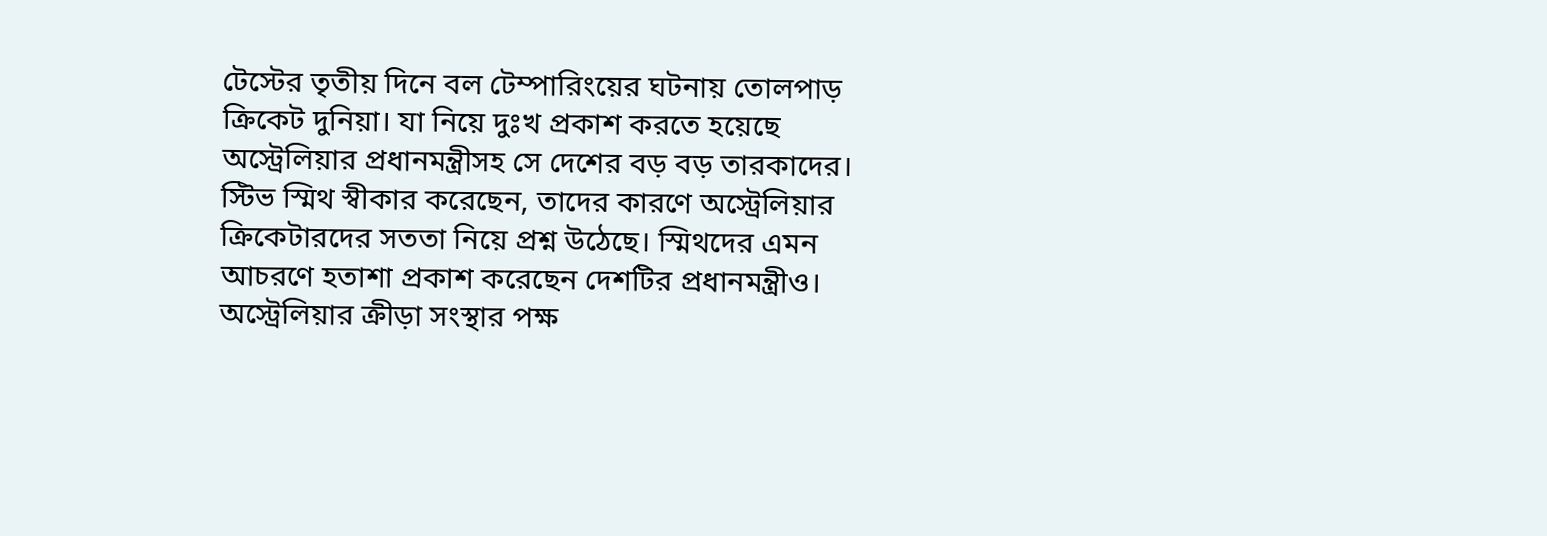টেস্টের তৃতীয় দিনে বল টেম্পারিংয়ের ঘটনায় তোলপাড় ক্রিকেট দুনিয়া। যা নিয়ে দুঃখ প্রকাশ করতে হয়েছে অস্ট্রেলিয়ার প্রধানমন্ত্রীসহ সে দেশের বড় বড় তারকাদের।
স্টিভ স্মিথ স্বীকার করেছেন, তাদের কারণে অস্ট্রেলিয়ার ক্রিকেটারদের সততা নিয়ে প্রশ্ন উঠেছে। স্মিথদের এমন আচরণে হতাশা প্রকাশ করেছেন দেশটির প্রধানমন্ত্রীও। অস্ট্রেলিয়ার ক্রীড়া সংস্থার পক্ষ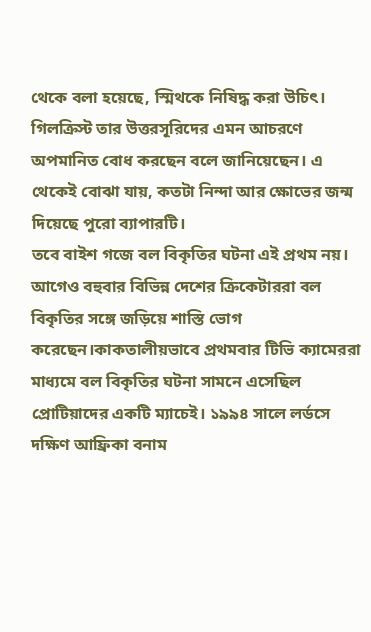থেকে বলা হয়েছে, স্মিথকে নিষিদ্ধ করা উচিৎ। গিলক্রিস্ট তার উত্তরসূরিদের এমন আচরণে অপমানিত বোধ করছেন বলে জানিয়েছেন। এ থেকেই বোঝা যায়, কতটা নিন্দা আর ক্ষোভের জন্ম দিয়েছে পুরো ব্যাপারটি।
তবে বাইশ গজে বল বিকৃতির ঘটনা এই প্রথম নয়। আগেও বহুবার বিভিন্ন দেশের ক্রিকেটাররা বল বিকৃতির সঙ্গে জড়িয়ে শাস্তি ভোগ করেছেন।কাকতালীয়ভাবে প্রথমবার টিভি ক্যামেররা মাধ্যমে বল বিকৃতির ঘটনা সামনে এসেছিল প্রোটিয়াদের একটি ম্যাচেই। ১৯৯৪ সালে লর্ডসে দক্ষিণ আফ্রিকা বনাম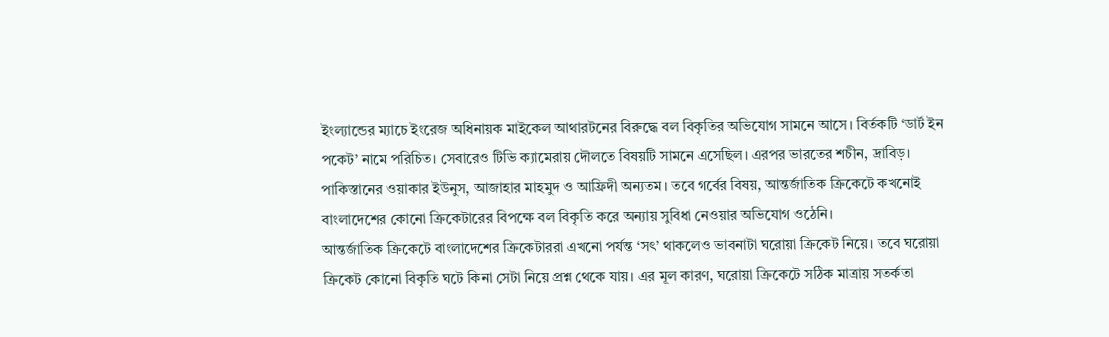ইংল্যান্ডের ম্যাচে ইংরেজ অধিনায়ক মাইকেল আথারটনের বিরুদ্ধে বল বিকৃতির অভিযোগ সামনে আসে। বির্তকটি ‘ডার্ট ইন পকেট’ নামে পরিচিত। সেবারেও টিভি ক্যামেরায় দৌলতে বিষয়টি সামনে এসেছিল। এরপর ভারতের শচীন, দ্রাবিড়। পাকিস্তানের ওয়াকার ইউনুস, আজাহার মাহমুদ ও আফ্রিদী অন্যতম। তবে গর্বের বিষয়, আন্তর্জাতিক ক্রিকেটে কখনোই বাংলাদেশের কোনো ক্রিকেটারের বিপক্ষে বল বিকৃতি করে অন্যায় সুবিধা নেওয়ার অভিযোগ ওঠেনি।
আন্তর্জাতিক ক্রিকেটে বাংলাদেশের ক্রিকেটাররা এখনো পর্যন্ত ‘সৎ’ থাকলেও ভাবনাটা ঘরোয়া ক্রিকেট নিয়ে। তবে ঘরোয়া ক্রিকেট কোনো বিকৃতি ঘটে কিনা সেটা নিয়ে প্রশ্ন থেকে যায়। এর মূল কারণ, ঘরোয়া ক্রিকেটে সঠিক মাত্রায় সতর্কতা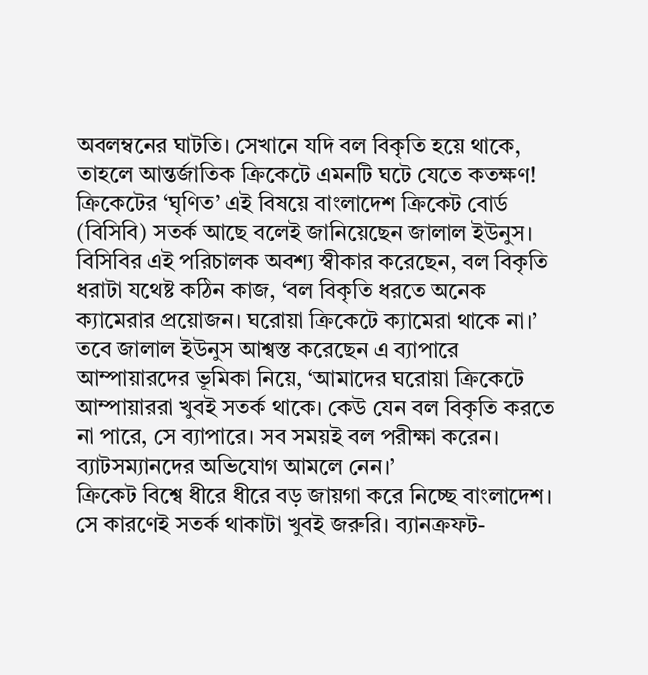অবলম্বনের ঘাটতি। সেখানে যদি বল বিকৃতি হয়ে থাকে, তাহলে আন্তর্জাতিক ক্রিকেটে এমনটি ঘটে যেতে কতক্ষণ!
ক্রিকেটের ‘ঘৃণিত’ এই বিষয়ে বাংলাদেশ ক্রিকেট বোর্ড (বিসিবি) সতর্ক আছে বলেই জানিয়েছেন জালাল ইউনুস। বিসিবির এই পরিচালক অবশ্য স্বীকার করেছেন, বল বিকৃতি ধরাটা যথেষ্ট কঠিন কাজ, ‘বল বিকৃতি ধরতে অনেক ক্যামেরার প্রয়োজন। ঘরোয়া ক্রিকেটে ক্যামেরা থাকে না।’ তবে জালাল ইউনুস আশ্বস্ত করেছেন এ ব্যাপারে আম্পায়ারদের ভূমিকা নিয়ে, ‘আমাদের ঘরোয়া ক্রিকেটে আম্পায়াররা খুবই সতর্ক থাকে। কেউ যেন বল বিকৃতি করতে না পারে, সে ব্যাপারে। সব সময়ই বল পরীক্ষা করেন। ব্যাটসম্যানদের অভিযোগ আমলে নেন।’
ক্রিকেট বিশ্বে ধীরে ধীরে বড় জায়গা করে নিচ্ছে বাংলাদেশ। সে কারণেই সতর্ক থাকাটা খুবই জরুরি। ব্যানক্রফট-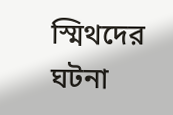স্মিথদের ঘটনা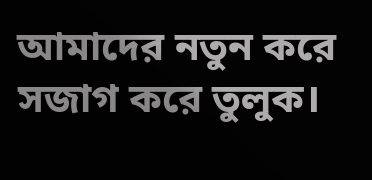আমাদের নতুন করে সজাগ করে তুলুক।